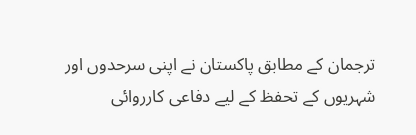ترجمان کے مطابق پاکستان نے اپنی سرحدوں اور شہریوں کے تحفظ کے لیے دفاعی کارروائی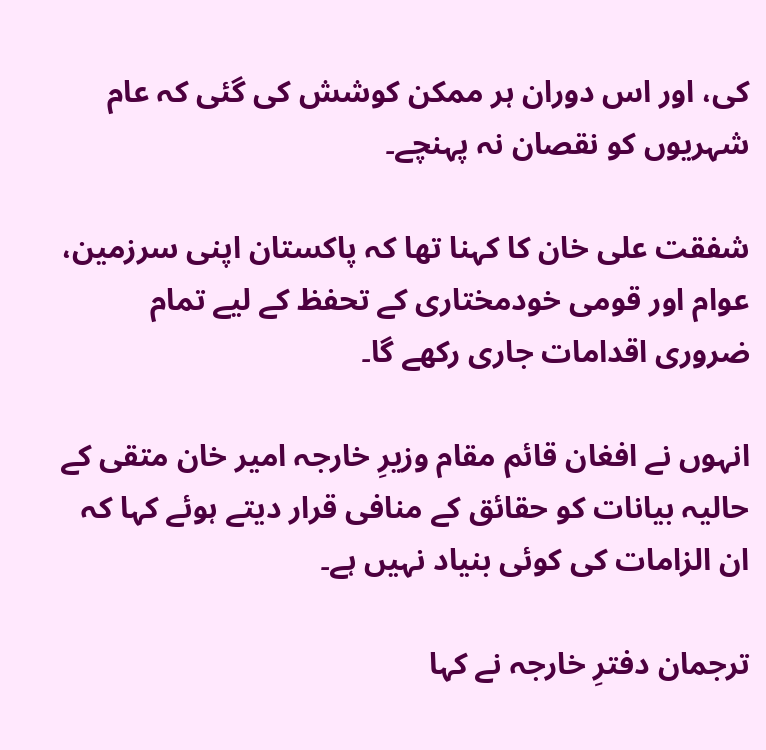کی، اور اس دوران ہر ممکن کوشش کی گئی کہ عام شہریوں کو نقصان نہ پہنچے۔

شفقت علی خان کا کہنا تھا کہ پاکستان اپنی سرزمین، عوام اور قومی خودمختاری کے تحفظ کے لیے تمام ضروری اقدامات جاری رکھے گا۔

انہوں نے افغان قائم مقام وزیرِ خارجہ امیر خان متقی کے حالیہ بیانات کو حقائق کے منافی قرار دیتے ہوئے کہا کہ ان الزامات کی کوئی بنیاد نہیں ہے۔

ترجمان دفترِ خارجہ نے کہا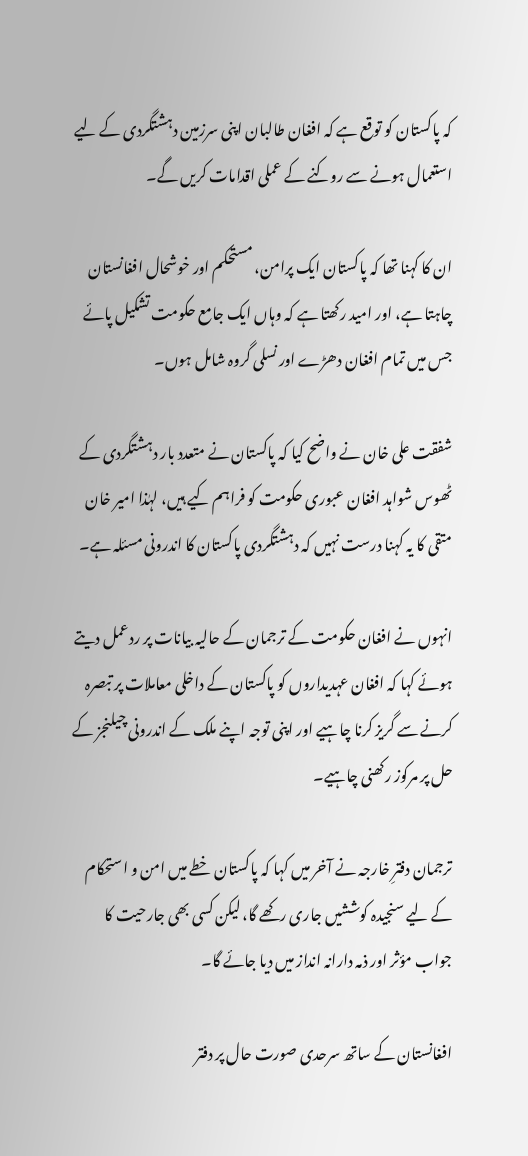کہ پاکستان کو توقع ہے کہ افغان طالبان اپنی سرزمین دہشتگردی کے لیے استعمال ہونے سے روکنے کے عملی اقدامات کریں گے۔

ان کا کہنا تھا کہ پاکستان ایک پرامن، مستحکم اور خوشحال افغانستان چاہتا ہے، اور امید رکھتا ہے کہ وہاں ایک جامع حکومت تشکیل پائے جس میں تمام افغان دھڑے اور نسلی گروہ شامل ہوں۔

شفقت علی خان نے واضح کیا کہ پاکستان نے متعدد بار دہشتگردی کے ٹھوس شواہد افغان عبوری حکومت کو فراہم کیے ہیں، لہٰذا امیر خان متقی کا یہ کہنا درست نہیں کہ دہشتگردی پاکستان کا اندرونی مسئلہ ہے۔

انہوں نے افغان حکومت کے ترجمان کے حالیہ بیانات پر ردعمل دیتے ہوئے کہا کہ افغان عہدیداروں کو پاکستان کے داخلی معاملات پر تبصرہ کرنے سے گریز کرنا چاہیے اور اپنی توجہ اپنے ملک کے اندرونی چیلنجز کے حل پر مرکوز رکھنی چاہیے۔

ترجمان دفترِ خارجہ نے آخر میں کہا کہ پاکستان خطے میں امن و استحکام کے لیے سنجیدہ کوششیں جاری رکھے گا، لیکن کسی بھی جارحیت کا جواب مؤثر اور ذمہ دارانہ انداز میں دیا جائے گا۔

افغانستان کے ساتھ سرحدی صورت حال پر دفتر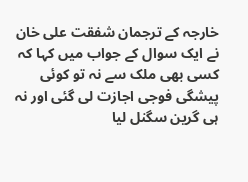خارجہ کے ترجمان شفقت علی خان نے ایک سوال کے جواب میں کہا کہ کسی بھی ملک سے نہ تو کوئی پیشگی فوجی اجازت لی گئی اور نہ ہی گرین سگنل لیا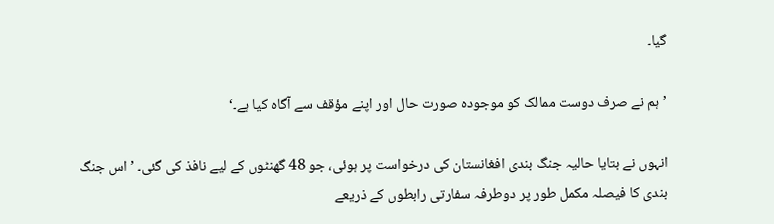گیا۔

’ہم نے صرف دوست ممالک کو موجودہ صورت حال اور اپنے مؤقف سے آگاہ کیا ہے۔‘

انہوں نے بتایا حالیہ جنگ بندی افغانستان کی درخواست پر ہوئی، جو 48 گھنٹوں کے لیے نافذ کی گئی۔ ’اس جنگ بندی کا فیصلہ مکمل طور پر دوطرفہ سفارتی رابطوں کے ذریعے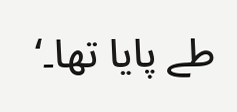طے پایا تھا۔‘